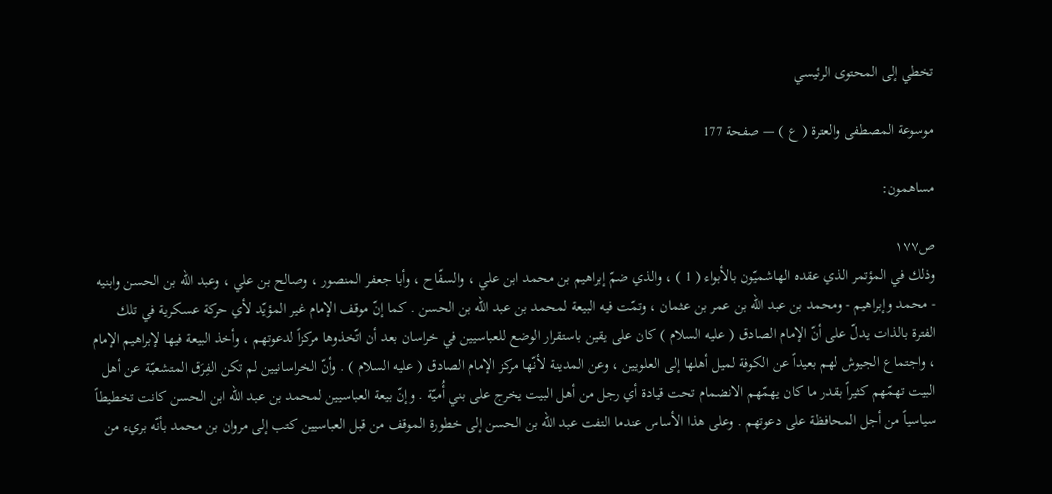تخطي إلى المحتوى الرئيسي

موسوعة المصطفى والعترة ( ع ) — صفحة 177

مساهمون:

ص١٧٧
وذلك في المؤتمر الذي عقده الهاشميّون بالأبواء ( 1 ) ، والذي ضمّ إبراهيم بن محمد ابن علي ، والسفّاح ، وأبا جعفر المنصور ، وصالح بن علي ، وعبد اللّه بن الحسن وابنيه - محمد وإبراهيم - ومحمد بن عبد اللّه بن عمر بن عثمان ، وتمّت فيه البيعة لمحمد بن عبد اللّه بن الحسن . كما إنّ موقف الإمام غير المؤيّد لأي حركة عسكرية في تلك الفترة بالذات يدلّ على أنّ الإمام الصادق ( عليه السلام ) كان على يقين باستقرار الوضع للعباسيين في خراسان بعد أن اتّخذوها مركزاً لدعوتهم ، وأخذ البيعة فيها لإبراهيم الإمام ، واجتماع الجيوش لهم بعيداً عن الكوفة لميل أهلها إلى العلويين ، وعن المدينة لأنّها مركز الإمام الصادق ( عليه السلام ) . وأنّ الخراسانيين لم تكن الفِرَق المتشعبّة عن أهل البيت تهمّهم كثيراً بقدر ما كان يهمّهم الانضمام تحت قيادة أي رجل من أهل البيت يخرج على بني أُميّة . وإنّ بيعة العباسيين لمحمد بن عبد اللّه ابن الحسن كانت تخطيطاً سياسياً من أجل المحافظة على دعوتهم . وعلى هذا الأساس عندما التفت عبد اللّه بن الحسن إلى خطورة الموقف من قبل العباسيين كتب إلى مروان بن محمد بأنّه بريء من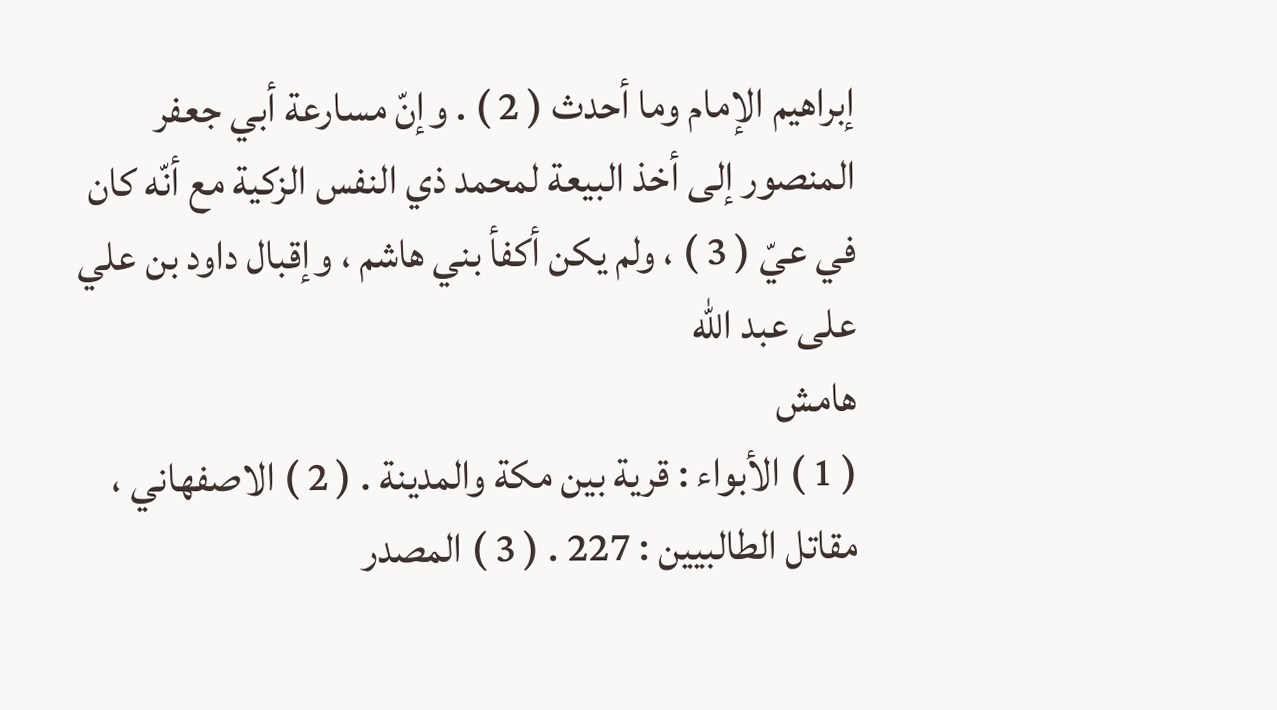إبراهيم الإمام وما أحدث ( 2 ) . وإنّ مسارعة أبي جعفر المنصور إلى أخذ البيعة لمحمد ذي النفس الزكية مع أنّه كان في عيّ ( 3 ) ، ولم يكن أكفأ بني هاشم ، وإقبال داود بن علي على عبد اللّه
هامش
( 1 ) الأبواء : قرية بين مكة والمدينة . ( 2 ) الاصفهاني ، مقاتل الطالبيين : 227 . ( 3 ) المصدر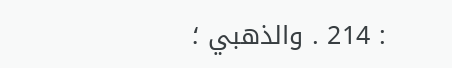: 214 . والذهبي ؛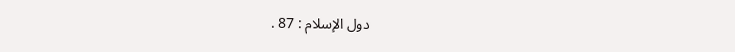دول الإسلام : 87 .